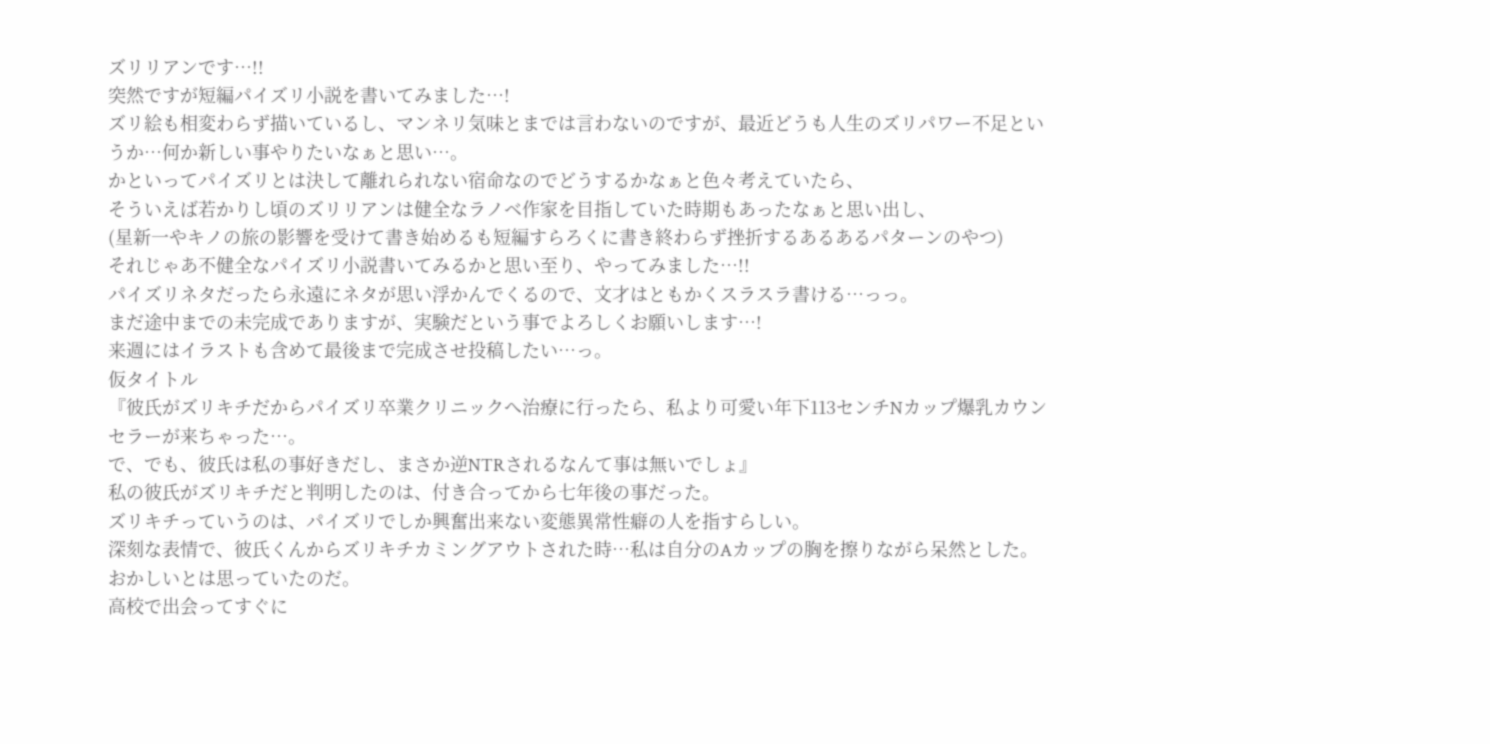ズリリアンです…!!
突然ですが短編パイズリ小説を書いてみました…!
ズリ絵も相変わらず描いているし、マンネリ気味とまでは言わないのですが、最近どうも人生のズリパワー不足というか…何か新しい事やりたいなぁと思い…。
かといってパイズリとは決して離れられない宿命なのでどうするかなぁと色々考えていたら、
そういえば若かりし頃のズリリアンは健全なラノベ作家を目指していた時期もあったなぁと思い出し、
(星新一やキノの旅の影響を受けて書き始めるも短編すらろくに書き終わらず挫折するあるあるパターンのやつ)
それじゃあ不健全なパイズリ小説書いてみるかと思い至り、やってみました…!!
パイズリネタだったら永遠にネタが思い浮かんでくるので、文才はともかくスラスラ書ける…っっ。
まだ途中までの未完成でありますが、実験だという事でよろしくお願いします…!
来週にはイラストも含めて最後まで完成させ投稿したい…っ。
仮タイトル
『彼氏がズリキチだからパイズリ卒業クリニックへ治療に行ったら、私より可愛い年下113センチNカップ爆乳カウンセラーが来ちゃった…。
で、でも、彼氏は私の事好きだし、まさか逆NTRされるなんて事は無いでしょ』
私の彼氏がズリキチだと判明したのは、付き合ってから七年後の事だった。
ズリキチっていうのは、パイズリでしか興奮出来ない変態異常性癖の人を指すらしい。
深刻な表情で、彼氏くんからズリキチカミングアウトされた時…私は自分のAカップの胸を擦りながら呆然とした。
おかしいとは思っていたのだ。
高校で出会ってすぐに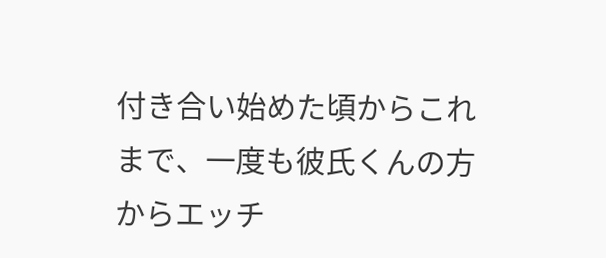付き合い始めた頃からこれまで、一度も彼氏くんの方からエッチ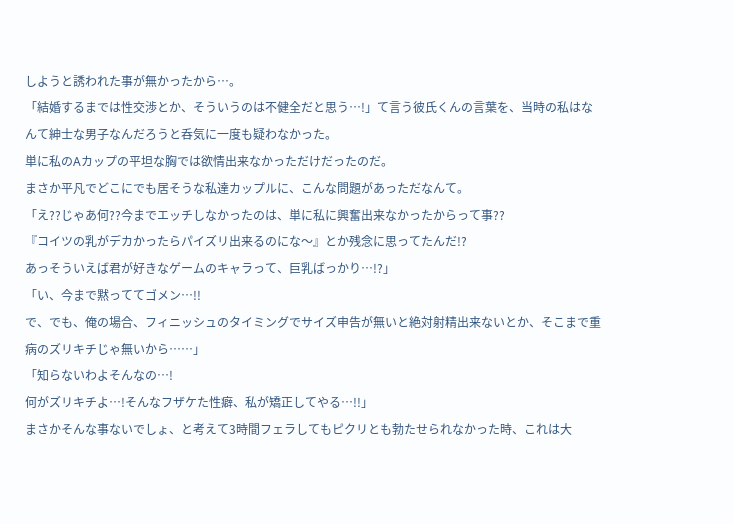しようと誘われた事が無かったから…。
「結婚するまでは性交渉とか、そういうのは不健全だと思う…!」て言う彼氏くんの言葉を、当時の私はなんて紳士な男子なんだろうと呑気に一度も疑わなかった。
単に私のAカップの平坦な胸では欲情出来なかっただけだったのだ。
まさか平凡でどこにでも居そうな私達カップルに、こんな問題があっただなんて。
「え??じゃあ何??今までエッチしなかったのは、単に私に興奮出来なかったからって事??
『コイツの乳がデカかったらパイズリ出来るのにな〜』とか残念に思ってたんだ!?
あっそういえば君が好きなゲームのキャラって、巨乳ばっかり…!?」
「い、今まで黙っててゴメン…!!
で、でも、俺の場合、フィニッシュのタイミングでサイズ申告が無いと絶対射精出来ないとか、そこまで重病のズリキチじゃ無いから……」
「知らないわよそんなの…!
何がズリキチよ…!そんなフザケた性癖、私が矯正してやる…!!」
まさかそんな事ないでしょ、と考えて3時間フェラしてもピクリとも勃たせられなかった時、これは大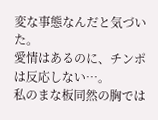変な事態なんだと気づいた。
愛情はあるのに、チンポは反応しない…。
私のまな板同然の胸では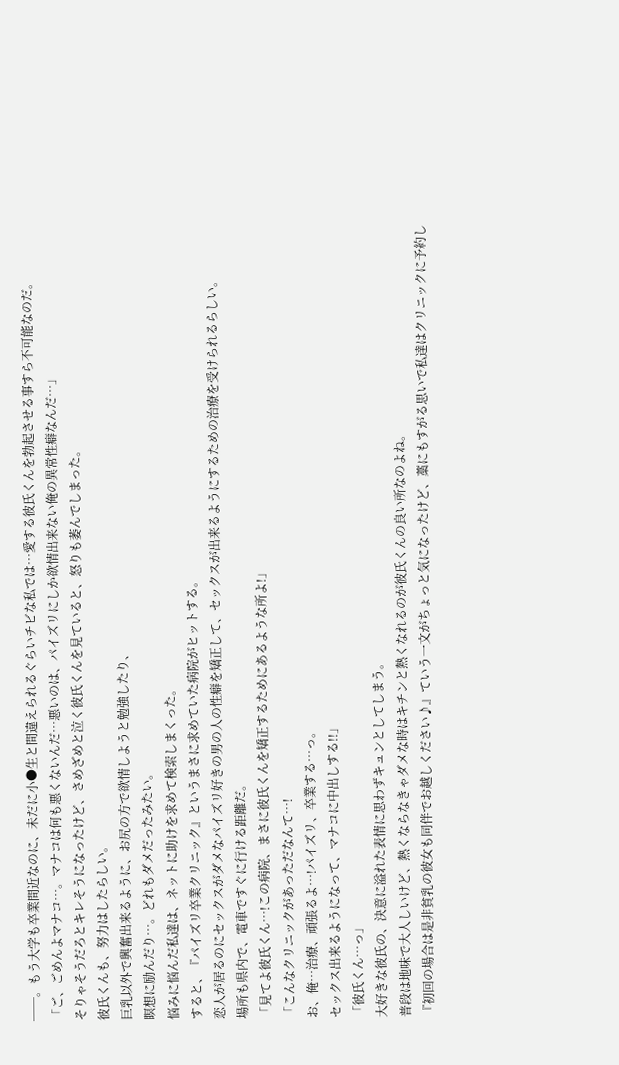──。もう大学も卒業間近なのに、未だに小●生と間違えられるぐらいチビな私では…愛する彼氏くんを勃起させる事すら不可能なのだ。
「ご、ごめんよマナコ…。マナコは何も悪くないんだ…悪いのは、パイズリにしか欲情出来ない俺の異常性癖なんだ…」
そりゃそうだろとキレそうになったけど、さめざめと泣く彼氏くんを見ていると、怒りも萎んでしまった。
彼氏くんも、努力はしたらしい。
巨乳以外で興奮出来るように、お尻の方で欲情しようと勉強したり、
瞑想に励んだり…。どれもダメだったみたい。
悩みに悩んだ私達は、ネットに助けを求めて検索しまくった。
すると、『パイズリ卒業クリニック』というまさに求めていた病院がヒットする。
恋人が居るのにセックスがダメなパイズリ好きの男の人の性癖を矯正して、セックスが出来るようにするための治療を受けられるらしい。
場所も県内で、電車ですぐに行ける距離だ。
「見てよ彼氏くん…!この病院、まさに彼氏くんを矯正するためにあるような所よ!」
「こんなクリニックがあっただなんて…!
お、俺…治療、頑張るよ…!パイズリ、卒業する…っ。
セックス出来るようになって、マナコに中出しする!!」
「彼氏くん…っ」
大好きな彼氏の、決意に溢れた表情に思わずキュンとしてしまう。
普段は地味で大人しいけど、熱くならなきゃダメな時はキチンと熱くなれるのが彼氏くんの良い所なのよね。
『初回の場合は是非貧乳の彼女も同伴でお越しください♪』ていう一文がちょっと気になったけど、藁にもすがる思いで私達はクリニックに予約し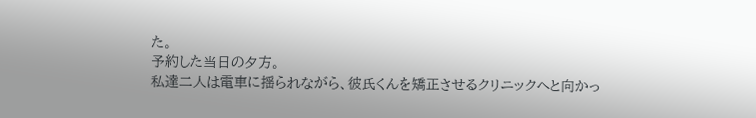た。
予約した当日の夕方。
私達二人は電車に揺られながら、彼氏くんを矯正させるクリニックへと向かっ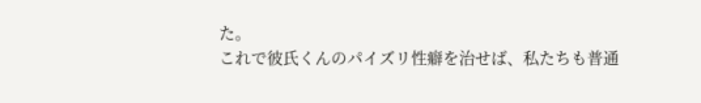た。
これで彼氏くんのパイズリ性癖を治せば、私たちも普通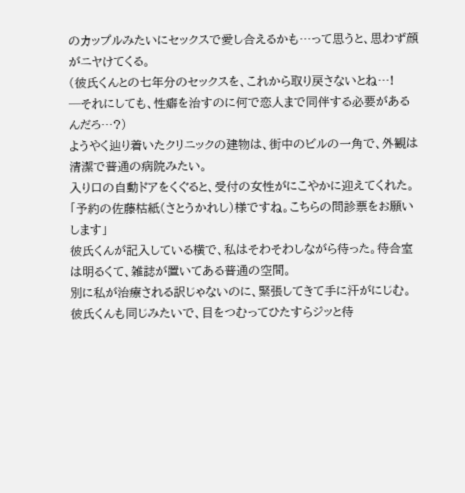のカップルみたいにセックスで愛し合えるかも…って思うと、思わず顔がニヤけてくる。
(彼氏くんとの七年分のセックスを、これから取り戻さないとね…!
─それにしても、性癖を治すのに何で恋人まで同伴する必要があるんだろ…?)
ようやく辿り着いたクリニックの建物は、街中のビルの一角で、外観は清潔で普通の病院みたい。
入り口の自動ドアをくぐると、受付の女性がにこやかに迎えてくれた。
「予約の佐藤枯紙(さとうかれし)様ですね。こちらの問診票をお願いします」
彼氏くんが記入している横で、私はそわそわしながら待った。待合室は明るくて、雑誌が置いてある普通の空間。
別に私が治療される訳じゃないのに、緊張してきて手に汗がにじむ。彼氏くんも同じみたいで、目をつむってひたすらジッと待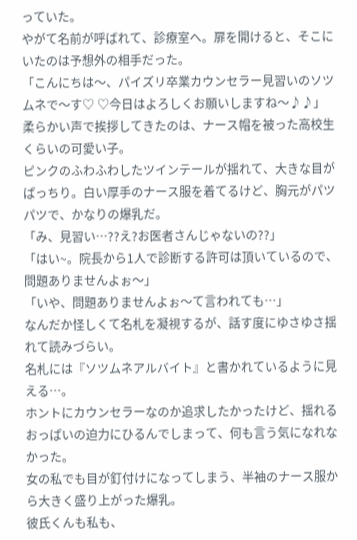っていた。
やがて名前が呼ばれて、診療室へ。扉を開けると、そこにいたのは予想外の相手だった。
「こんにちは〜、パイズリ卒業カウンセラー見習いのソツムネで〜す♡ ♡今日はよろしくお願いしますね〜♪♪」
柔らかい声で挨拶してきたのは、ナース帽を被った高校生くらいの可愛い子。
ピンクのふわふわしたツインテールが揺れて、大きな目がぱっちり。白い厚手のナース服を着てるけど、胸元がパツパツで、かなりの爆乳だ。
「み、見習い…??え?お医者さんじゃないの??」
「はい~。院長から1人で診断する許可は頂いているので、問題ありませんよぉ〜」
「いや、問題ありませんよぉ〜て言われても…」
なんだか怪しくて名札を凝視するが、話す度にゆさゆさ揺れて読みづらい。
名札には『ソツムネアルバイト』と書かれているように見える…。
ホントにカウンセラーなのか追求したかったけど、揺れるおっぱいの迫力にひるんでしまって、何も言う気になれなかった。
女の私でも目が釘付けになってしまう、半袖のナース服から大きく盛り上がった爆乳。
彼氏くんも私も、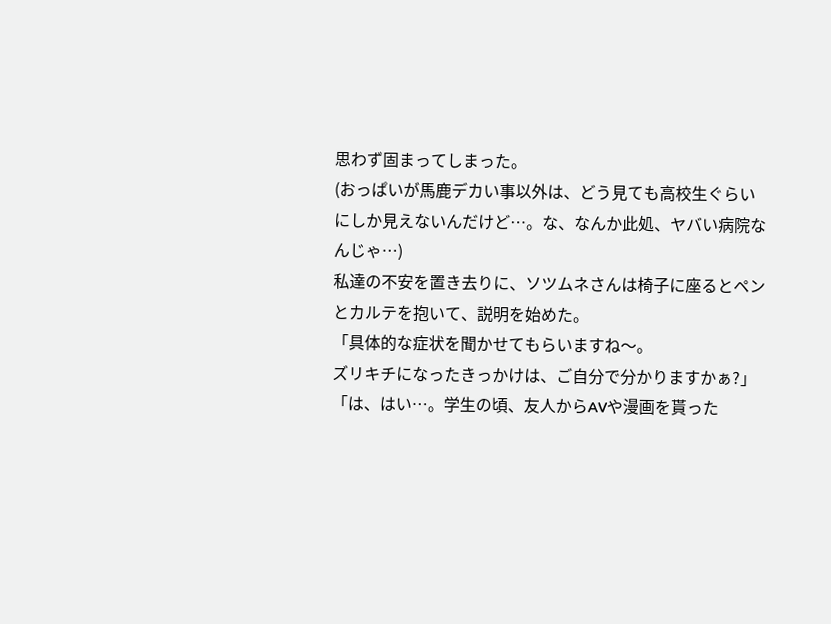思わず固まってしまった。
(おっぱいが馬鹿デカい事以外は、どう見ても高校生ぐらいにしか見えないんだけど…。な、なんか此処、ヤバい病院なんじゃ…)
私達の不安を置き去りに、ソツムネさんは椅子に座るとペンとカルテを抱いて、説明を始めた。
「具体的な症状を聞かせてもらいますね〜。
ズリキチになったきっかけは、ご自分で分かりますかぁ?」
「は、はい…。学生の頃、友人からAVや漫画を貰った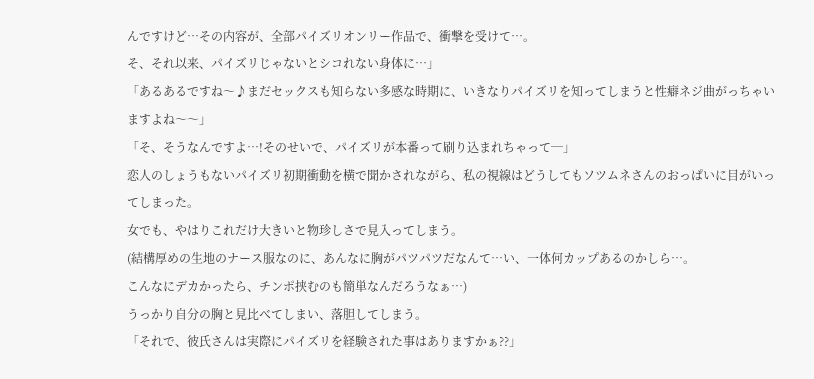んですけど…その内容が、全部パイズリオンリー作品で、衝撃を受けて…。
そ、それ以来、パイズリじゃないとシコれない身体に…」
「あるあるですね〜♪まだセックスも知らない多感な時期に、いきなりパイズリを知ってしまうと性癖ネジ曲がっちゃいますよね〜〜」
「そ、そうなんですよ…!そのせいで、パイズリが本番って刷り込まれちゃって─」
恋人のしょうもないパイズリ初期衝動を横で聞かされながら、私の視線はどうしてもソツムネさんのおっぱいに目がいってしまった。
女でも、やはりこれだけ大きいと物珍しさで見入ってしまう。
(結構厚めの生地のナース服なのに、あんなに胸がパツパツだなんて…い、一体何カップあるのかしら…。
こんなにデカかったら、チンポ挟むのも簡単なんだろうなぁ…)
うっかり自分の胸と見比べてしまい、落胆してしまう。
「それで、彼氏さんは実際にパイズリを経験された事はありますかぁ??」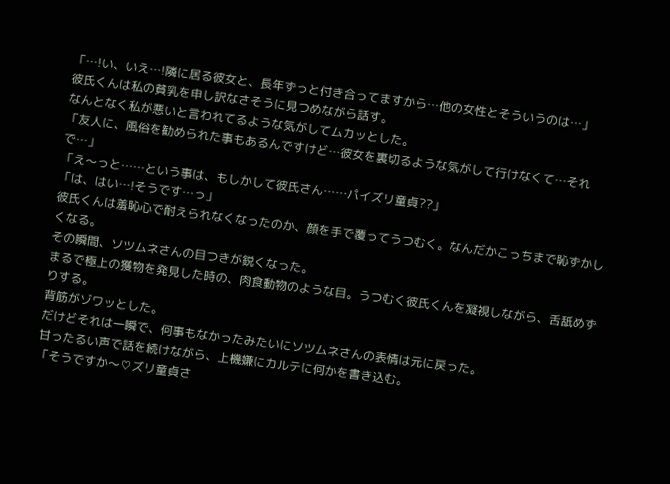「…!い、いえ…!隣に居る彼女と、長年ずっと付き合ってますから…他の女性とそういうのは…」
彼氏くんは私の貧乳を申し訳なさそうに見つめながら話す。
なんとなく私が悪いと言われてるような気がしてムカッとした。
「友人に、風俗を勧められた事もあるんですけど…彼女を裏切るような気がして行けなくて…それで…」
「え〜っと……という事は、もしかして彼氏さん……パイズリ童貞??」
「は、はい…!そうです…っ」
彼氏くんは羞恥心で耐えられなくなったのか、顔を手で覆ってうつむく。なんだかこっちまで恥ずかしくなる。
その瞬間、ソツムネさんの目つきが鋭くなった。
まるで極上の獲物を発見した時の、肉食動物のような目。うつむく彼氏くんを凝視しながら、舌舐めずりする。
背筋がゾワッとした。
だけどそれは一瞬で、何事もなかったみたいにソツムネさんの表情は元に戻った。
甘ったるい声で話を続けながら、上機嫌にカルテに何かを書き込む。
「そうですか〜♡ズリ童貞さ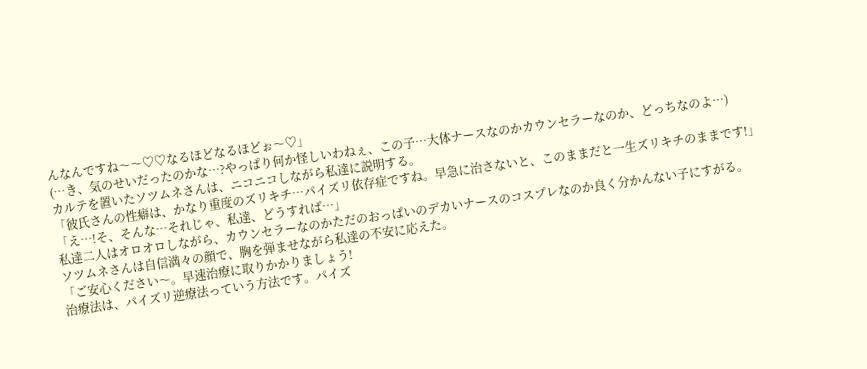んなんですね〜〜♡♡なるほどなるほどぉ〜♡」
(…き、気のせいだったのかな…?やっぱり何か怪しいわねぇ、この子…大体ナースなのかカウンセラーなのか、どっちなのよ…)
カルテを置いたソツムネさんは、ニコニコしながら私達に説明する。
「彼氏さんの性癖は、かなり重度のズリキチ…パイズリ依存症ですね。早急に治さないと、このままだと一生ズリキチのままです!」
「え…!そ、そんな…それじゃ、私達、どうすれば…」
私達二人はオロオロしながら、カウンセラーなのかただのおっぱいのデカいナースのコスプレなのか良く分かんない子にすがる。
ソツムネさんは自信満々の顔で、胸を弾ませながら私達の不安に応えた。
「ご安心ください〜。早速治療に取りかかりましょう!
治療法は、パイズリ逆療法っていう方法です。パイズ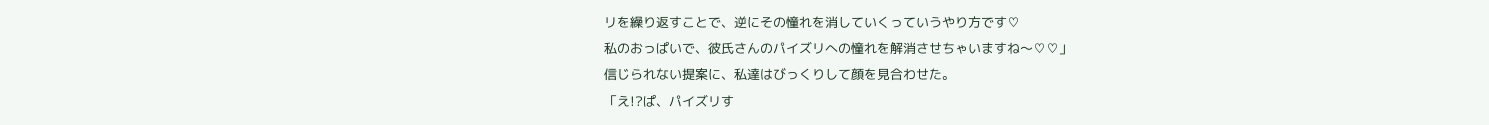リを繰り返すことで、逆にその憧れを消していくっていうやり方です♡
私のおっぱいで、彼氏さんのパイズリへの憧れを解消させちゃいますね〜♡♡」
信じられない提案に、私達はびっくりして顔を見合わせた。
「え!?ぱ、パイズリす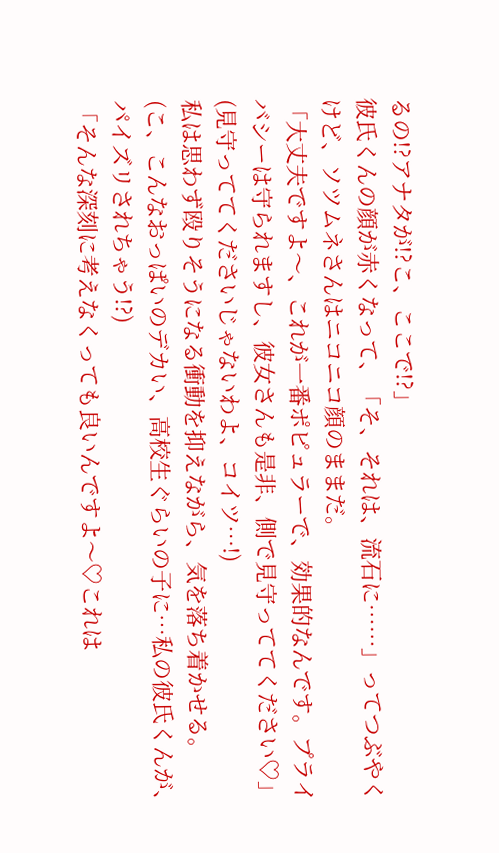るの!?アナタが!?こ、ここで!?」
彼氏くんの顔が赤くなって、「そ、それは、流石に……」ってつぶやくけど、ソツムネさんはニコニコ顔のままだ。
「大丈夫ですよ〜、これが一番ポピュラーで、効果的なんです。プライバシーは守られますし、彼女さんも是非、側で見守っててください♡」
(見守っててくださいじゃないわよ、コイツ…!)
私は思わず殴りそうになる衝動を抑えながら、気を落ち着かせる。
(こ、こんなおっぱいのデカい、高校生ぐらいの子に…私の彼氏くんが、パイズリされちゃう!?)
「そんな深刻に考えなくっても良いんですよ〜♡これは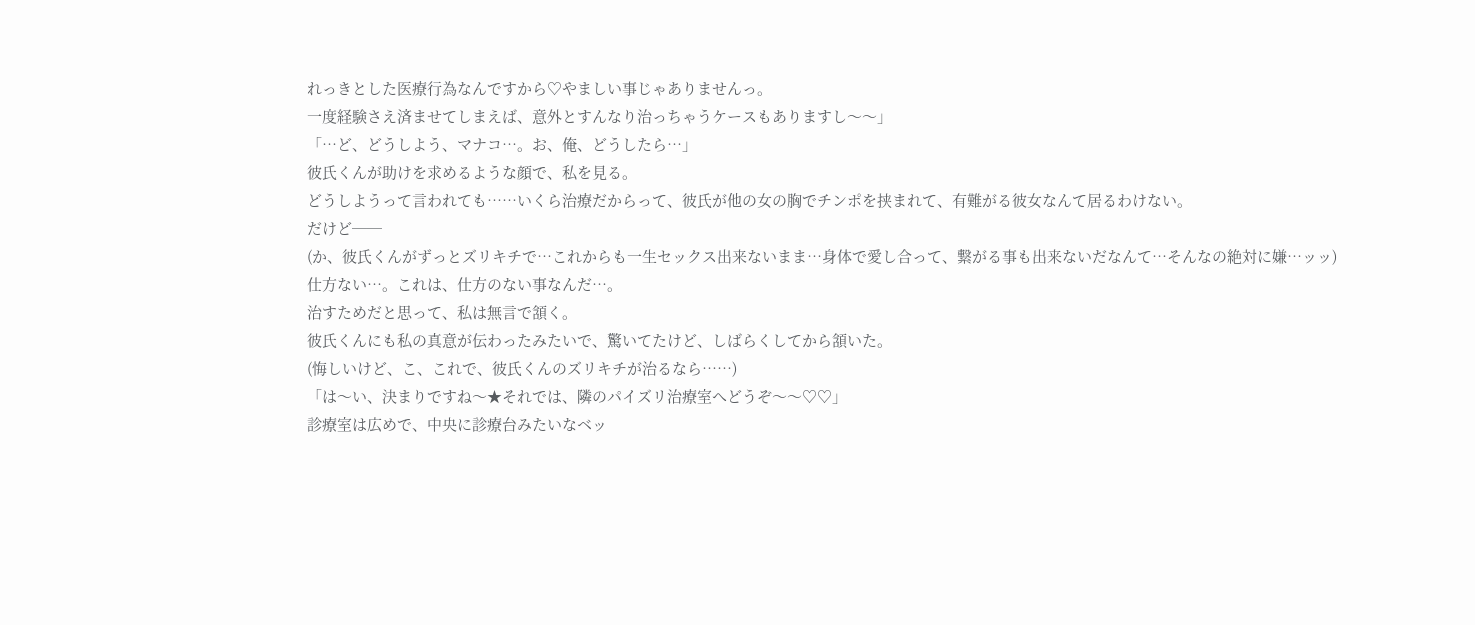れっきとした医療行為なんですから♡やましい事じゃありませんっ。
一度経験さえ済ませてしまえば、意外とすんなり治っちゃうケースもありますし〜〜」
「…ど、どうしよう、マナコ…。お、俺、どうしたら…」
彼氏くんが助けを求めるような顔で、私を見る。
どうしようって言われても……いくら治療だからって、彼氏が他の女の胸でチンポを挟まれて、有難がる彼女なんて居るわけない。
だけど──
(か、彼氏くんがずっとズリキチで…これからも一生セックス出来ないまま…身体で愛し合って、繋がる事も出来ないだなんて…そんなの絶対に嫌…ッッ)
仕方ない…。これは、仕方のない事なんだ…。
治すためだと思って、私は無言で頷く。
彼氏くんにも私の真意が伝わったみたいで、驚いてたけど、しばらくしてから頷いた。
(悔しいけど、こ、これで、彼氏くんのズリキチが治るなら……)
「は〜い、決まりですね〜★それでは、隣のパイズリ治療室へどうぞ〜〜♡♡」
診療室は広めで、中央に診療台みたいなベッ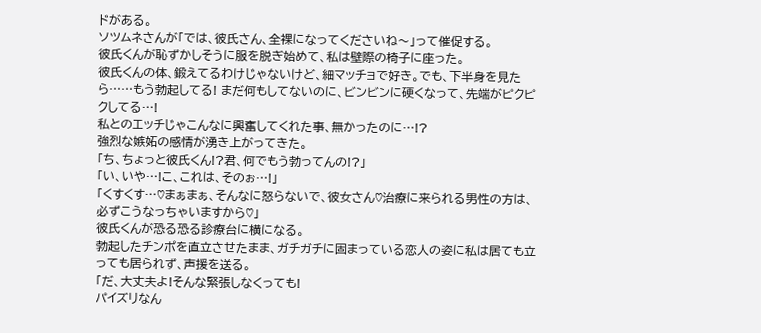ドがある。
ソツムネさんが「では、彼氏さん、全裸になってくださいね〜」って催促する。
彼氏くんが恥ずかしそうに服を脱ぎ始めて、私は壁際の椅子に座った。
彼氏くんの体、鍛えてるわけじゃないけど、細マッチョで好き。でも、下半身を見たら……もう勃起してる! まだ何もしてないのに、ビンビンに硬くなって、先端がピクピクしてる…!
私とのエッチじゃこんなに興奮してくれた事、無かったのに…!?
強烈な嫉妬の感情が湧き上がってきた。
「ち、ちょっと彼氏くん!?君、何でもう勃ってんの!?」
「い、いや…!こ、これは、そのぉ…!」
「くすくす…♡まぁまぁ、そんなに怒らないで、彼女さん♡治療に来られる男性の方は、必ずこうなっちゃいますから♡」
彼氏くんが恐る恐る診療台に横になる。
勃起したチンポを直立させたまま、ガチガチに固まっている恋人の姿に私は居ても立っても居られず、声援を送る。
「だ、大丈夫よ!そんな緊張しなくっても!
パイズリなん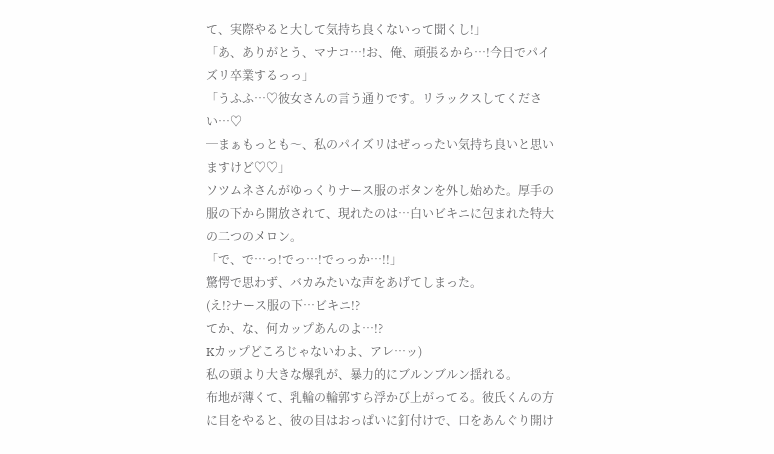て、実際やると大して気持ち良くないって聞くし!」
「あ、ありがとう、マナコ…!お、俺、頑張るから…!今日でパイズリ卒業するっっ」
「うふふ…♡彼女さんの言う通りです。リラックスしてください…♡
─まぁもっとも〜、私のパイズリはぜっったい気持ち良いと思いますけど♡♡」
ソツムネさんがゆっくりナース服のボタンを外し始めた。厚手の服の下から開放されて、現れたのは…白いビキニに包まれた特大の二つのメロン。
「で、で…っ!でっ…!でっっか…!!」
驚愕で思わず、バカみたいな声をあげてしまった。
(え!?ナース服の下…ビキニ!?
てか、な、何カップあんのよ…!?
Kカップどころじゃないわよ、アレ…ッ)
私の頭より大きな爆乳が、暴力的にブルンブルン揺れる。
布地が薄くて、乳輪の輪郭すら浮かび上がってる。彼氏くんの方に目をやると、彼の目はおっぱいに釘付けで、口をあんぐり開け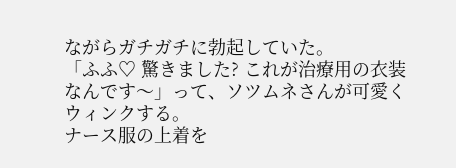ながらガチガチに勃起していた。
「ふふ♡ 驚きました? これが治療用の衣装なんです〜」って、ソツムネさんが可愛くウィンクする。
ナース服の上着を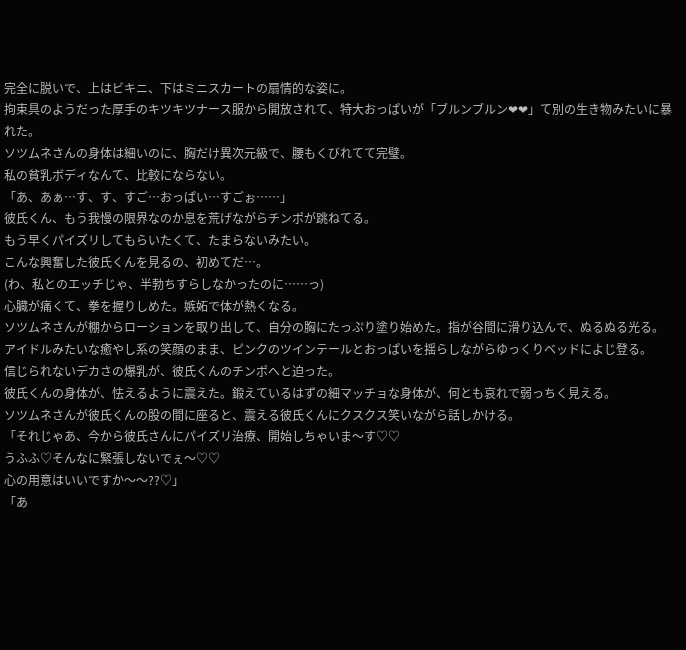完全に脱いで、上はビキニ、下はミニスカートの扇情的な姿に。
拘束具のようだった厚手のキツキツナース服から開放されて、特大おっぱいが「ブルンブルン❤❤」て別の生き物みたいに暴れた。
ソツムネさんの身体は細いのに、胸だけ異次元級で、腰もくびれてて完璧。
私の貧乳ボディなんて、比較にならない。
「あ、あぁ…す、す、すご…おっぱい…すごぉ……」
彼氏くん、もう我慢の限界なのか息を荒げながらチンポが跳ねてる。
もう早くパイズリしてもらいたくて、たまらないみたい。
こんな興奮した彼氏くんを見るの、初めてだ…。
(わ、私とのエッチじゃ、半勃ちすらしなかったのに……っ)
心臓が痛くて、拳を握りしめた。嫉妬で体が熱くなる。
ソツムネさんが棚からローションを取り出して、自分の胸にたっぷり塗り始めた。指が谷間に滑り込んで、ぬるぬる光る。
アイドルみたいな癒やし系の笑顔のまま、ピンクのツインテールとおっぱいを揺らしながらゆっくりベッドによじ登る。
信じられないデカさの爆乳が、彼氏くんのチンポへと迫った。
彼氏くんの身体が、怯えるように震えた。鍛えているはずの細マッチョな身体が、何とも哀れで弱っちく見える。
ソツムネさんが彼氏くんの股の間に座ると、震える彼氏くんにクスクス笑いながら話しかける。
「それじゃあ、今から彼氏さんにパイズリ治療、開始しちゃいま〜す♡♡
うふふ♡そんなに緊張しないでぇ〜♡♡
心の用意はいいですか〜〜??♡」
「あ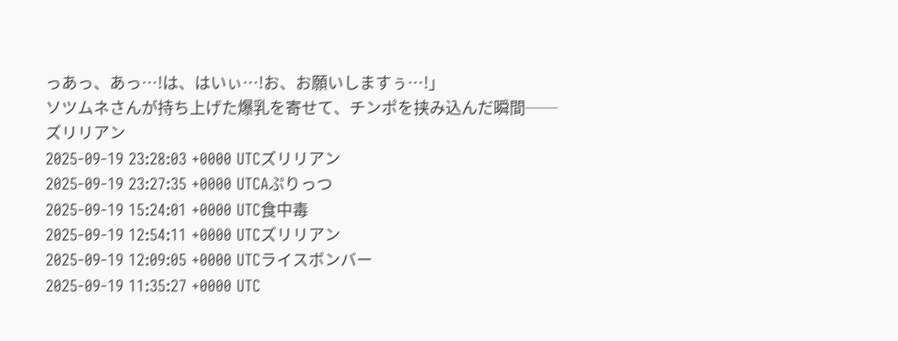っあっ、あっ…!は、はいぃ…!お、お願いしますぅ…!」
ソツムネさんが持ち上げた爆乳を寄せて、チンポを挟み込んだ瞬間──
ズリリアン
2025-09-19 23:28:03 +0000 UTCズリリアン
2025-09-19 23:27:35 +0000 UTCAぷりっつ
2025-09-19 15:24:01 +0000 UTC食中毒
2025-09-19 12:54:11 +0000 UTCズリリアン
2025-09-19 12:09:05 +0000 UTCライスボンバー
2025-09-19 11:35:27 +0000 UTC